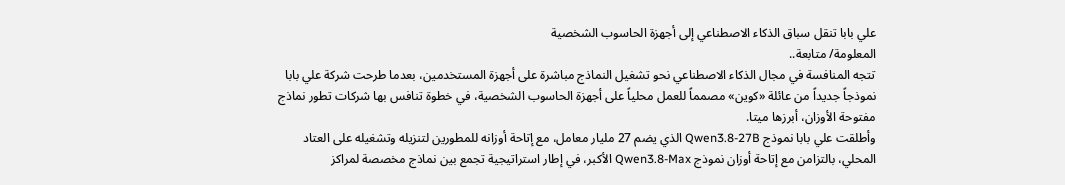علي بابا تنقل سباق الذكاء الاصطناعي إلى أجهزة الحاسوب الشخصية
المعلومة/ متابعة..
تتجه المنافسة في مجال الذكاء الاصطناعي نحو تشغيل النماذج مباشرة على أجهزة المستخدمين، بعدما طرحت شركة علي بابا نموذجاً جديداً من عائلة «كوين» مصمماً للعمل محلياً على أجهزة الحاسوب الشخصية، في خطوة تنافس بها شركات تطور نماذج مفتوحة الأوزان، أبرزها ميتا.
وأطلقت علي بابا نموذج Qwen3.8-27B الذي يضم 27 مليار معامل، مع إتاحة أوزانه للمطورين لتنزيله وتشغيله على العتاد المحلي، بالتزامن مع إتاحة أوزان نموذج Qwen3.8-Max الأكبر، في إطار استراتيجية تجمع بين نماذج مخصصة لمراكز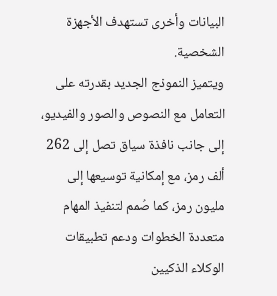البيانات وأخرى تستهدف الأجهزة الشخصية.
ويتميز النموذج الجديد بقدرته على التعامل مع النصوص والصور والفيديو، إلى جانب نافذة سياق تصل إلى 262 ألف رمز، مع إمكانية توسيعها إلى مليون رمز، كما صُمم لتنفيذ المهام متعددة الخطوات ودعم تطبيقات الوكلاء الذكيين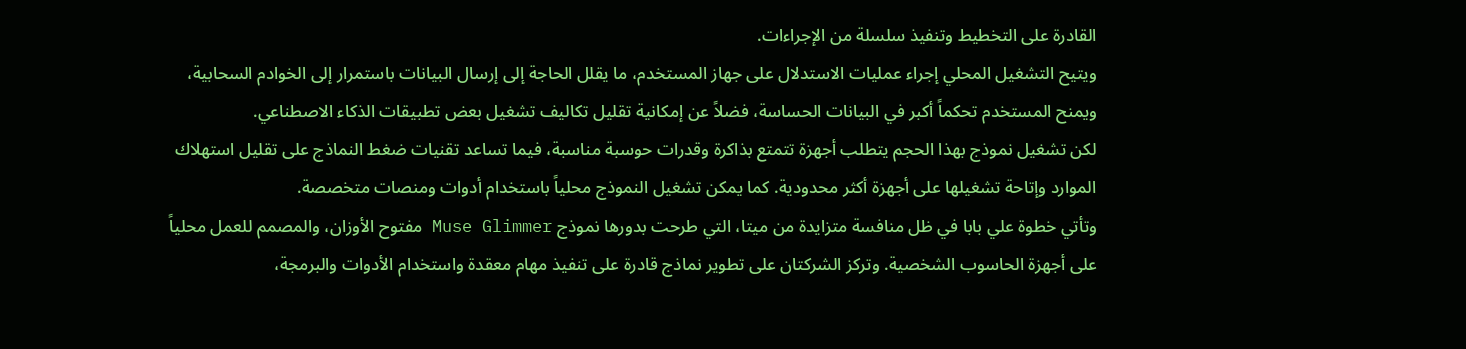القادرة على التخطيط وتنفيذ سلسلة من الإجراءات.
ويتيح التشغيل المحلي إجراء عمليات الاستدلال على جهاز المستخدم، ما يقلل الحاجة إلى إرسال البيانات باستمرار إلى الخوادم السحابية، ويمنح المستخدم تحكماً أكبر في البيانات الحساسة، فضلاً عن إمكانية تقليل تكاليف تشغيل بعض تطبيقات الذكاء الاصطناعي.
لكن تشغيل نموذج بهذا الحجم يتطلب أجهزة تتمتع بذاكرة وقدرات حوسبة مناسبة، فيما تساعد تقنيات ضغط النماذج على تقليل استهلاك الموارد وإتاحة تشغيلها على أجهزة أكثر محدودية. كما يمكن تشغيل النموذج محلياً باستخدام أدوات ومنصات متخصصة.
وتأتي خطوة علي بابا في ظل منافسة متزايدة من ميتا، التي طرحت بدورها نموذج Muse Glimmer مفتوح الأوزان، والمصمم للعمل محلياً على أجهزة الحاسوب الشخصية. وتركز الشركتان على تطوير نماذج قادرة على تنفيذ مهام معقدة واستخدام الأدوات والبرمجة،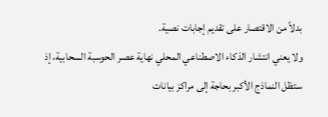بدلاً من الاقتصار على تقديم إجابات نصية.
ولا يعني انتشار الذكاء الاصطناعي المحلي نهاية عصر الحوسبة السحابية، إذ ستظل النماذج الأكبر بحاجة إلى مراكز بيانات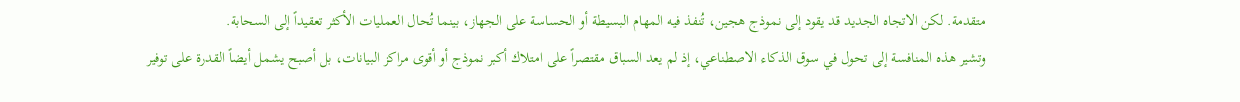متقدمة. لكن الاتجاه الجديد قد يقود إلى نموذج هجين، تُنفذ فيه المهام البسيطة أو الحساسة على الجهاز، بينما تُحال العمليات الأكثر تعقيداً إلى السحابة.
وتشير هذه المنافسة إلى تحول في سوق الذكاء الاصطناعي، إذ لم يعد السباق مقتصراً على امتلاك أكبر نموذج أو أقوى مراكز البيانات، بل أصبح يشمل أيضاً القدرة على توفير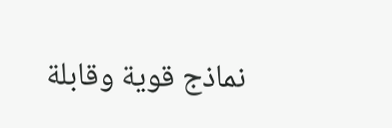نماذج قوية وقابلة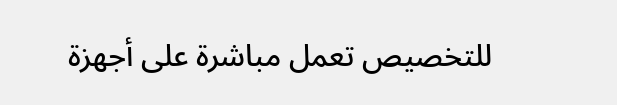للتخصيص تعمل مباشرة على أجهزة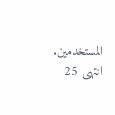المستخدمين. انتهى 25